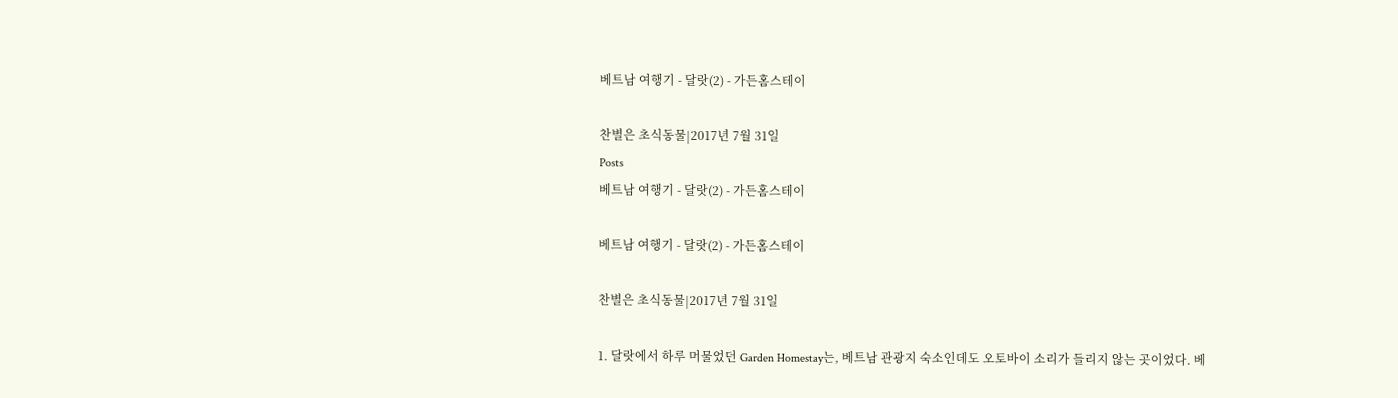베트남 여행기 - 달랏(2) - 가든홈스테이

찬별은 초식동물|2017년 7월 31일
Posts
베트남 여행기 - 달랏(2) - 가든홈스테이

베트남 여행기 - 달랏(2) - 가든홈스테이

찬별은 초식동물|2017년 7월 31일

1. 달랏에서 하루 머물었던 Garden Homestay는, 베트남 관광지 숙소인데도 오토바이 소리가 들리지 않는 곳이었다. 베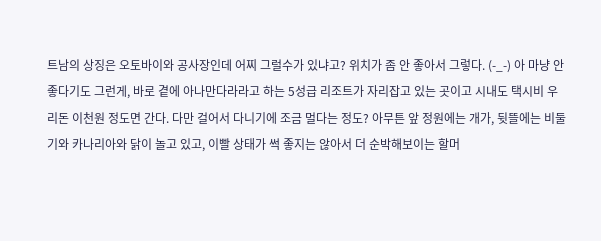트남의 상징은 오토바이와 공사장인데 어찌 그럴수가 있냐고? 위치가 좀 안 좋아서 그렇다. (-_-) 아 마냥 안 좋다기도 그런게, 바로 곁에 아나만다라라고 하는 5성급 리조트가 자리잡고 있는 곳이고 시내도 택시비 우리돈 이천원 정도면 간다. 다만 걸어서 다니기에 조금 멀다는 정도? 아무튼 앞 정원에는 개가, 뒷뜰에는 비둘기와 카나리아와 닭이 놀고 있고, 이빨 상태가 썩 좋지는 않아서 더 순박해보이는 할머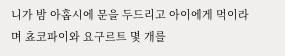니가 밤 아홉시에 문을 두드리고 아이에게 먹이라며 쵸코파이와 요구르트 몇 개를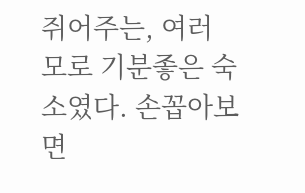쥐어주는, 여러 모로 기분좋은 숙소였다. 손꼽아보면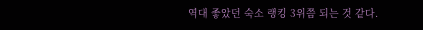역대 좋았던 숙소 랭킹 3위쯤 되는 것 같다.